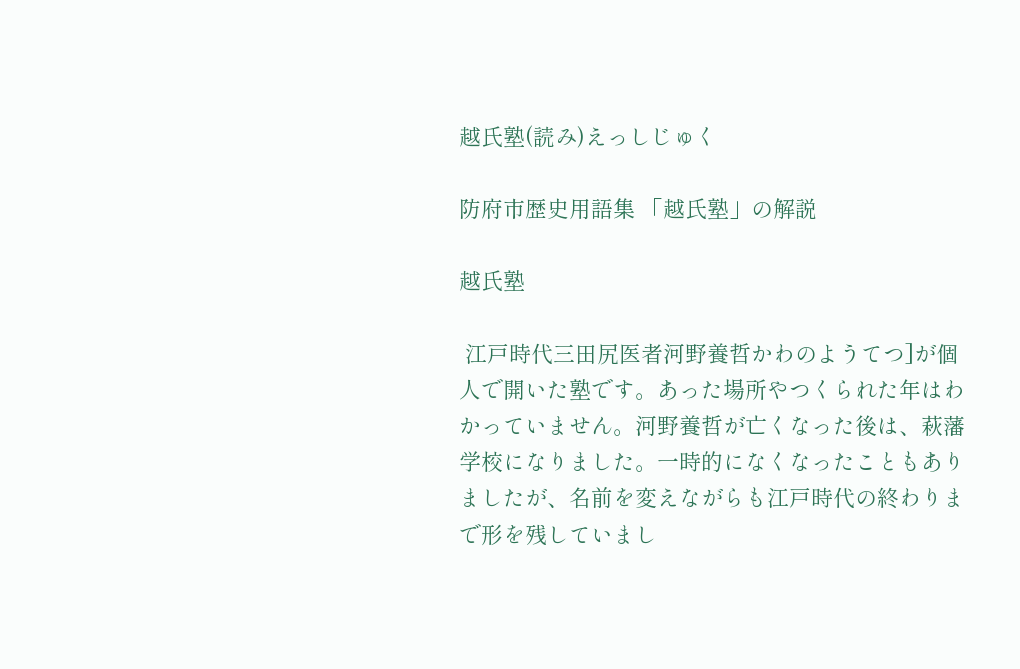越氏塾(読み)えっしじゅく

防府市歴史用語集 「越氏塾」の解説

越氏塾

 江戸時代三田尻医者河野養哲かわのようてつ]が個人で開いた塾です。あった場所やつくられた年はわかっていません。河野養哲が亡くなった後は、萩藩学校になりました。一時的になくなったこともありましたが、名前を変えながらも江戸時代の終わりまで形を残していまし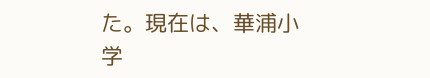た。現在は、華浦小学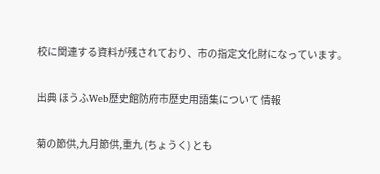校に関連する資料が残されており、市の指定文化財になっています。

出典 ほうふWeb歴史館防府市歴史用語集について 情報

菊の節供,九月節供,重九 (ちょうく) とも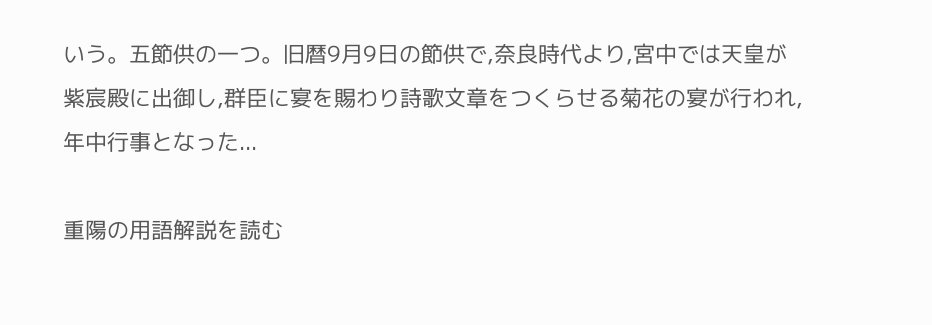いう。五節供の一つ。旧暦9月9日の節供で,奈良時代より,宮中では天皇が紫宸殿に出御し,群臣に宴を賜わり詩歌文章をつくらせる菊花の宴が行われ,年中行事となった...

重陽の用語解説を読む